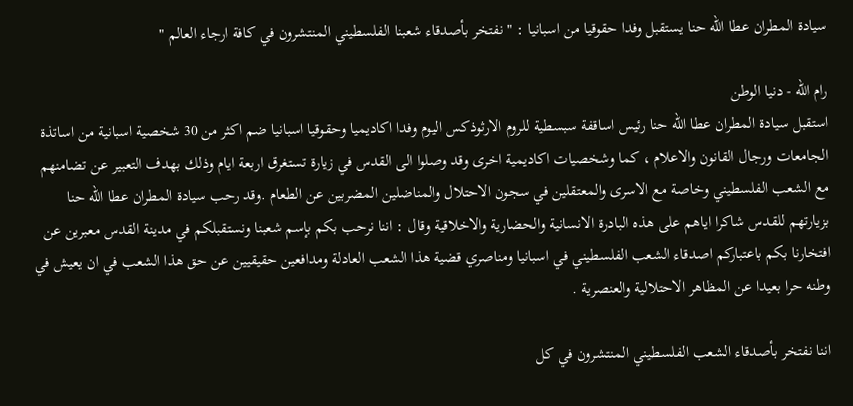سيادة المطران عطا الله حنا يستقبل وفدا حقوقيا من اسبانيا : " نفتخر بأصدقاء شعبنا الفلسطيني المنتشرون في كافة ارجاء العالم "

رام الله - دنيا الوطن
استقبل سيادة المطران عطا الله حنا رئيس اساقفة سبسطية للروم الارثوذكس اليوم وفدا اكاديميا وحقوقيا اسبانيا ضم اكثر من 30 شخصية اسبانية من اساتذة الجامعات ورجال القانون والاعلام ، كما وشخصيات اكاديمية اخرى وقد وصلوا الى القدس في زيارة تستغرق اربعة ايام وذلك بهدف التعبير عن تضامنهم مع الشعب الفلسطيني وخاصة مع الاسرى والمعتقلين في سجون الاحتلال والمناضلين المضربين عن الطعام .وقد رحب سيادة المطران عطا الله حنا بزيارتهم للقدس شاكرا اياهم على هذه البادرة الانسانية والحضارية والاخلاقية وقال : اننا نرحب بكم بإسم شعبنا ونستقبلكم في مدينة القدس معبرين عن افتخارنا بكم باعتباركم اصدقاء الشعب الفلسطيني في اسبانيا ومناصري قضية هذا الشعب العادلة ومدافعين حقيقيين عن حق هذا الشعب في ان يعيش في وطنه حرا بعيدا عن المظاهر الاحتلالية والعنصرية .

اننا نفتخر بأصدقاء الشعب الفلسطيني المنتشرون في كل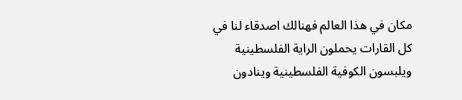مكان في هذا العالم فهنالك اصدقاء لنا في كل القارات يحملون الراية الفلسطينية ويلبسون الكوفية الفلسطينية وينادون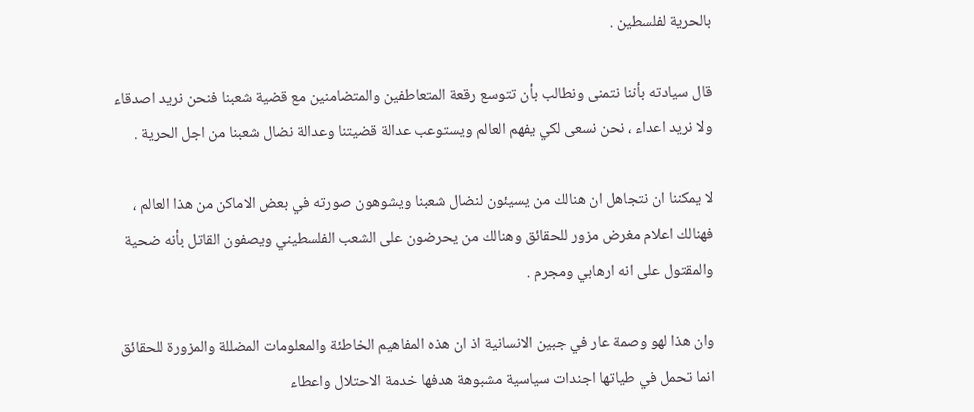بالحرية لفلسطين .

قال سيادته بأننا نتمنى ونطالب بأن تتوسع رقعة المتعاطفين والمتضامنين مع قضية شعبنا فنحن نريد اصدقاء ولا نريد اعداء ، نحن نسعى لكي يفهم العالم ويستوعب عدالة قضيتنا وعدالة نضال شعبنا من اجل الحرية .

لا يمكننا ان نتجاهل ان هنالك من يسيئون لنضال شعبنا ويشوهون صورته في بعض الاماكن من هذا العالم ، فهنالك اعلام مغرض مزور للحقائق وهنالك من يحرضون على الشعب الفلسطيني ويصفون القاتل بأنه ضحية والمقتول على انه ارهابي ومجرم .

وان هذا لهو وصمة عار في جبين الانسانية اذ ان هذه المفاهيم الخاطئة والمعلومات المضللة والمزورة للحقائق انما تحمل في طياتها اجندات سياسية مشبوهة هدفها خدمة الاحتلال واعطاء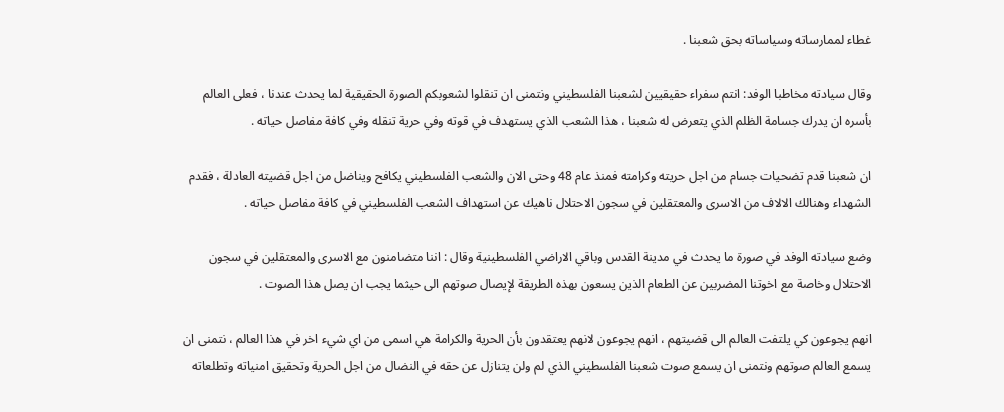غطاء لممارساته وسياساته بحق شعبنا .

وقال سيادته مخاطبا الوفد: انتم سفراء حقيقيين لشعبنا الفلسطيني ونتمنى ان تنقلوا لشعوبكم الصورة الحقيقية لما يحدث عندنا ، فعلى العالم بأسره ان يدرك جسامة الظلم الذي يتعرض له شعبنا ، هذا الشعب الذي يستهدف في قوته وفي حرية تنقله وفي كافة مفاصل حياته .

ان شعبنا قدم تضحيات جسام من اجل حريته وكرامته فمنذ عام 48 وحتى الان والشعب الفلسطيني يكافح ويناضل من اجل قضيته العادلة ، فقدم الشهداء وهنالك الالاف من الاسرى والمعتقلين في سجون الاحتلال ناهيك عن استهداف الشعب الفلسطيني في كافة مفاصل حياته .

وضع سيادته الوفد في صورة ما يحدث في مدينة القدس وباقي الاراضي الفلسطينية وقال : اننا متضامنون مع الاسرى والمعتقلين في سجون الاحتلال وخاصة مع اخوتنا المضربين عن الطعام الذين يسعون بهذه الطريقة لإيصال صوتهم الى حيثما يجب ان يصل هذا الصوت .

انهم يجوعون كي يلتفت العالم الى قضيتهم ، انهم يجوعون لانهم يعتقدون بأن الحرية والكرامة هي اسمى من اي شيء اخر في هذا العالم ، نتمنى ان يسمع العالم صوتهم ونتمنى ان يسمع صوت شعبنا الفلسطيني الذي لم ولن يتنازل عن حقه في النضال من اجل الحرية وتحقيق امنياته وتطلعاته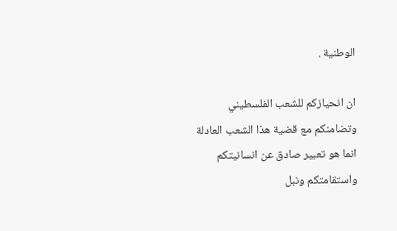الوطنية .

ان انحيازكم للشعب الفلسطيني وتضامنكم مع قضية هذا الشعب العادلة انما هو تعبير صادق عن انسانيتكم واستقامتكم ونبل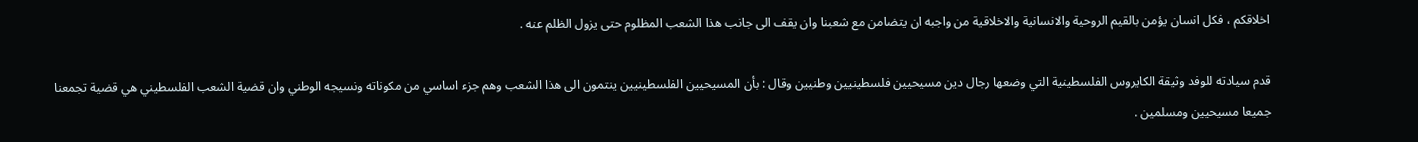اخلاقكم ، فكل انسان يؤمن بالقيم الروحية والانسانية والاخلاقية من واجبه ان يتضامن مع شعبنا وان يقف الى جانب هذا الشعب المظلوم حتى يزول الظلم عنه .

قدم سيادته للوفد وثيقة الكايروس الفلسطينية التي وضعها رجال دين مسيحيين فلسطينيين وطنيين وقال : بأن المسيحيين الفلسطينيين ينتمون الى هذا الشعب وهم جزء اساسي من مكوناته ونسيجه الوطني وان قضية الشعب الفلسطيني هي قضية تجمعنا جميعا مسيحيين ومسلمين .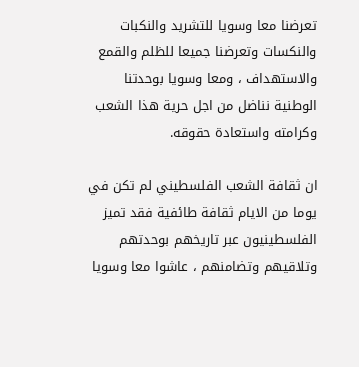تعرضنا معا وسويا للتشريد والنكبات والنكسات وتعرضنا جميعا للظلم والقمع والاستهداف ، ومعا وسويا بوحدتنا الوطنية نناضل من اجل حرية هذا الشعب وكرامته واستعادة حقوقه.

ان ثقافة الشعب الفلسطيني لم تكن في يوما من الايام ثقافة طائفية فقد تميز الفلسطينيون عبر تاريخهم بوحدتهم وتلاقيهم وتضامنهم ، عاشوا معا وسويا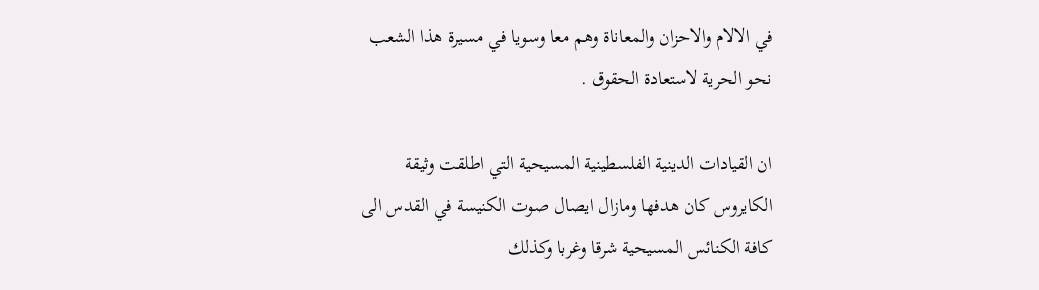في الالام والاحزان والمعاناة وهم معا وسويا في مسيرة هذا الشعب نحو الحرية لاستعادة الحقوق .

ان القيادات الدينية الفلسطينية المسيحية التي اطلقت وثيقة الكايروس كان هدفها ومازال ايصال صوت الكنيسة في القدس الى كافة الكنائس المسيحية شرقا وغربا وكذلك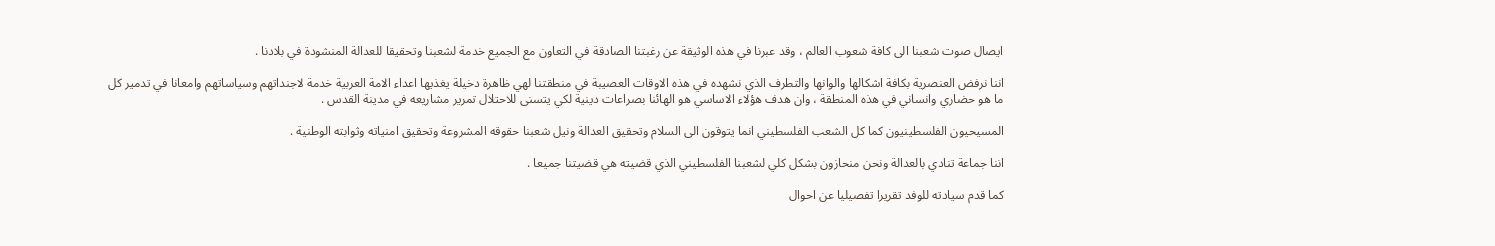ايصال صوت شعبنا الى كافة شعوب العالم ، وقد عبرنا في هذه الوثيقة عن رغبتنا الصادقة في التعاون مع الجميع خدمة لشعبنا وتحقيقا للعدالة المنشودة في بلادنا .

اننا نرفض العنصرية بكافة اشكالها والوانها والتطرف الذي نشهده في هذه الاوقات العصيبة في منطقتنا لهي ظاهرة دخيلة يغذيها اعداء الامة العربية خدمة لاجنداتهم وسياساتهم وامعانا في تدمير كل ما هو حضاري وانساني في هذه المنطقة ، وان هدف هؤلاء الاساسي هو الهائنا بصراعات دينية لكي يتسنى للاحتلال تمرير مشاريعه في مدينة القدس .

المسيحيون الفلسطينيون كما كل الشعب الفلسطيني انما يتوقون الى السلام وتحقيق العدالة ونيل شعبنا حقوقه المشروعة وتحقيق امنياته وثوابته الوطنية .

اننا جماعة تنادي بالعدالة ونحن منحازون بشكل كلي لشعبنا الفلسطيني الذي قضيته هي قضيتنا جميعا .

كما قدم سيادته للوفد تقريرا تفصيليا عن احوال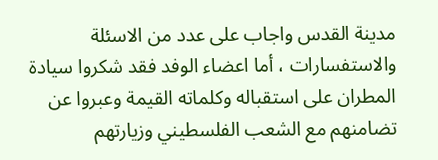مدينة القدس واجاب على عدد من الاسئلة والاستفسارات ، أما اعضاء الوفد فقد شكروا سيادة المطران على استقباله وكلماته القيمة وعبروا عن تضامنهم مع الشعب الفلسطيني وزيارتهم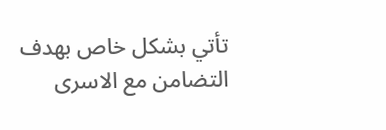تأتي بشكل خاص بهدف التضامن مع الاسرى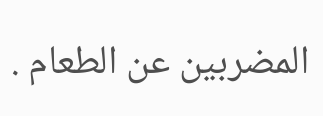المضربين عن الطعام .